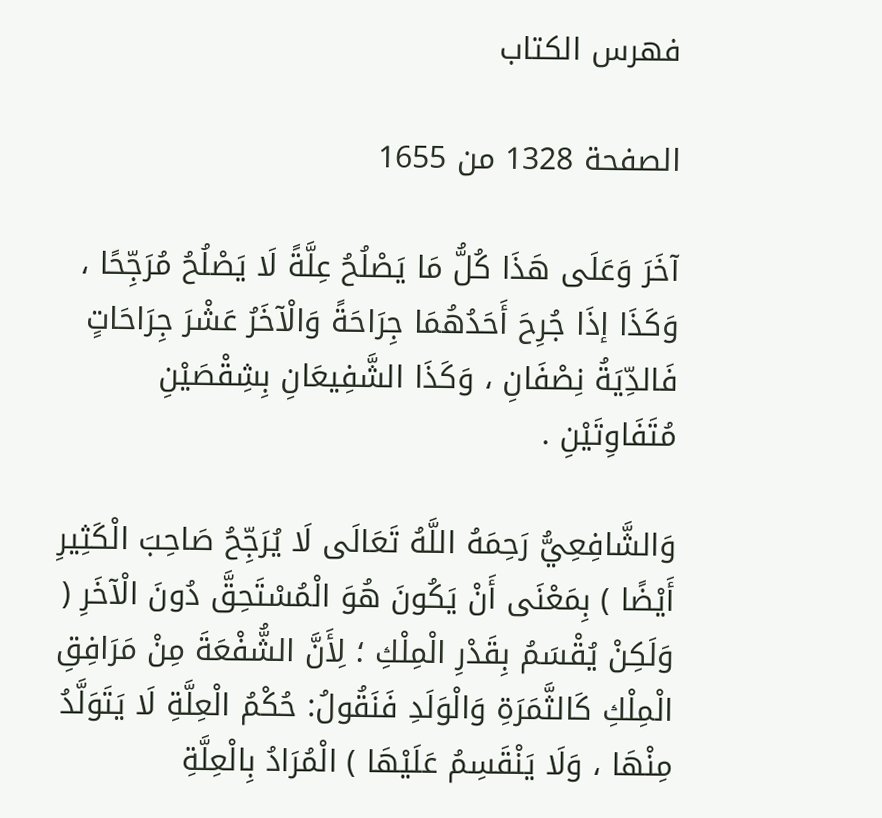فهرس الكتاب

الصفحة 1328 من 1655

آخَرَ وَعَلَى هَذَا كُلُّ مَا يَصْلُحُ عِلَّةً لَا يَصْلُحُ مُرَجِّحًا ، وَكَذَا إذَا جُرِحَ أَحَدُهُمَا جِرَاحَةً وَالْآخَرُ عَشْرَ جِرَاحَاتٍ فَالدِّيَةُ نِصْفَانِ ، وَكَذَا الشَّفِيعَانِ بِشِقْصَيْنِ مُتَفَاوِتَيْنِ .

وَالشَّافِعِيُّ رَحِمَهُ اللَّهُ تَعَالَى لَا يُرَجِّحُ صَاحِبَ الْكَثِيرِ أَيْضًا ) بِمَعْنَى أَنْ يَكُونَ هُوَ الْمُسْتَحِقَّ دُونَ الْآخَرِ ( وَلَكِنْ يُقْسَمُ بِقَدْرِ الْمِلْكِ ؛ لِأَنَّ الشُّفْعَةَ مِنْ مَرَافِقِ الْمِلْكِ كَالثَّمَرَةِ وَالْوَلَدِ فَنَقُولُ: حُكْمُ الْعِلَّةِ لَا يَتَوَلَّدُ مِنْهَا ، وَلَا يَنْقَسِمُ عَلَيْهَا ) الْمُرَادُ بِالْعِلَّةِ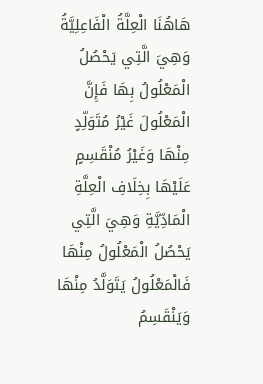هَاهُنَا الْعِلَّةُ الْفَاعِلِيَّةُ وَهِيَ الَّتِي يَحْصُلُ الْمَعْلُولُ بِهَا فَإِنَّ الْمَعْلُولَ غَيْرُ مُتَوَلِّدٍ مِنْهَا وَغَيْرُ مُنْقَسِمٍ عَلَيْهَا بِخِلَافِ الْعِلَّةِ الْمَادِّيَّةِ وَهِيَ الَّتِي يَحْصُلُ الْمَعْلُولُ مِنْهَا فَالْمَعْلُولُ يَتَوَلَّدُ مِنْهَا وَيَنْقَسِمُ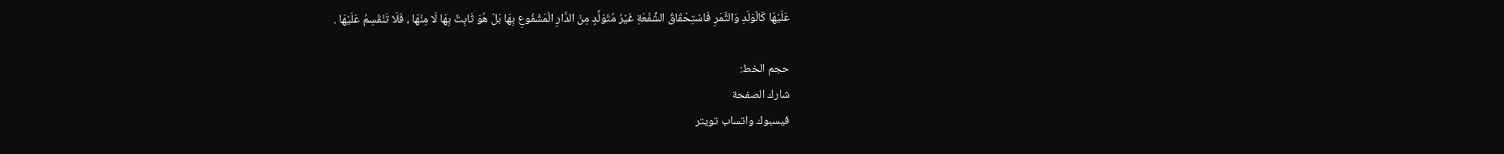عَلَيْهَا كَالْوَلَدِ وَالثَّمَرِ فَاسْتِحْقَاقُ الشُّفْعَةِ غَيْرُ مُتَوَلِّدٍ مِنْ الدَّارِ الْمَشْفُوعِ بِهَا بَلْ هُوَ ثَابِتٌ بِهَا لَا مِنْهَا ، فَلَا تَنْقَسِمُ عَلَيْهَا .

حجم الخط:
شارك الصفحة
فيسبوك واتساب تويتر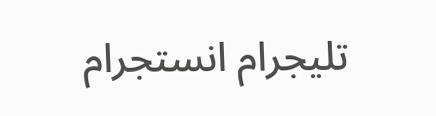تليجرام انستجرام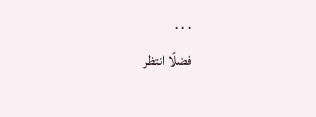. . .
فضلًا انتظر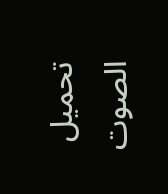تحميل الصوت